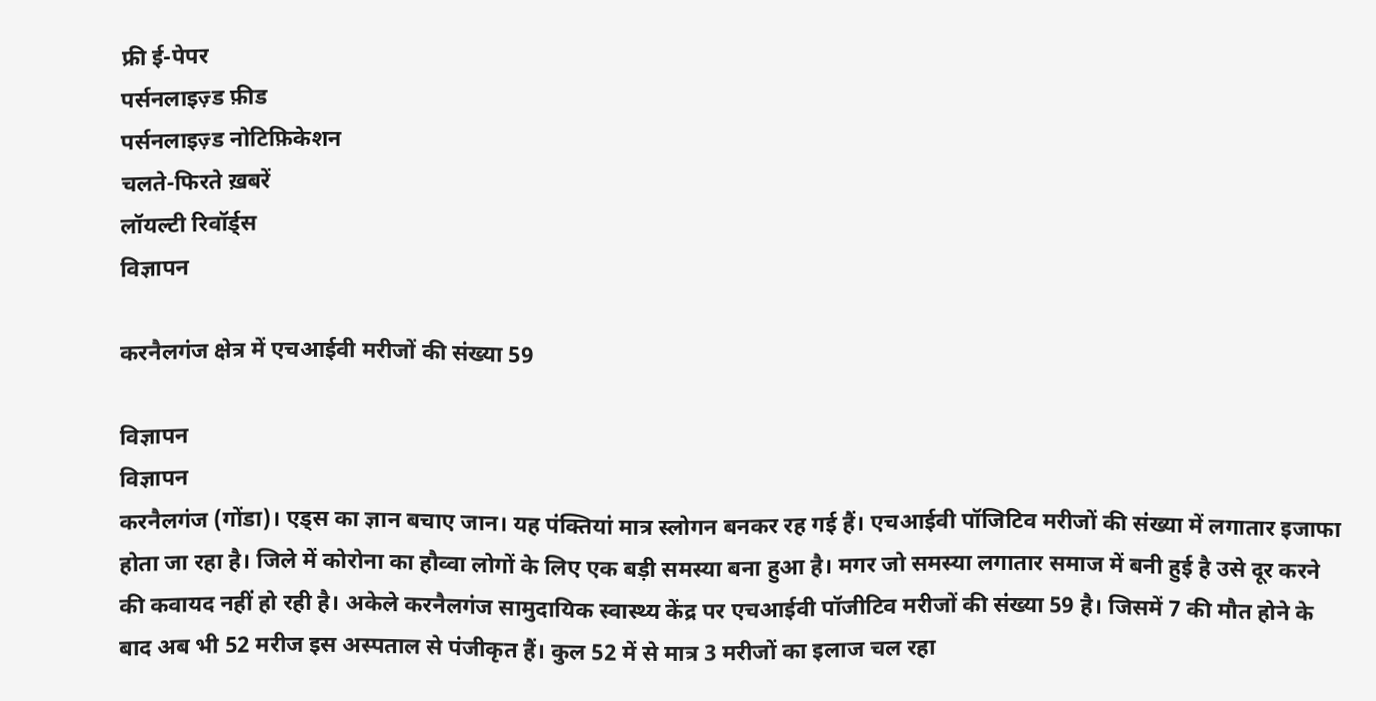फ्री ई-पेपर
पर्सनलाइज़्ड फ़ीड
पर्सनलाइज़्ड नोटिफ़िकेशन
चलते-फिरते ख़बरें
लॉयल्टी रिवॉर्ड्स
विज्ञापन

करनैलगंज क्षेत्र में एचआईवी मरीजों की संख्या 59

विज्ञापन
विज्ञापन
करनैलगंज (गोंडा)। एड्स का ज्ञान बचाए जान। यह पंक्तियां मात्र स्लोगन बनकर रह गई हैं। एचआईवी पॉजिटिव मरीजों की संख्या में लगातार इजाफा होता जा रहा है। जिले में कोरोना का हौव्वा लोगों के लिए एक बड़ी समस्या बना हुआ है। मगर जो समस्या लगातार समाज में बनी हुई है उसे दूर करने की कवायद नहीं हो रही है। अकेले करनैलगंज सामुदायिक स्वास्थ्य केंद्र पर एचआईवी पॉजीटिव मरीजों की संख्या 59 है। जिसमें 7 की मौत होने के बाद अब भी 52 मरीज इस अस्पताल से पंजीकृत हैं। कुल 52 में से मात्र 3 मरीजों का इलाज चल रहा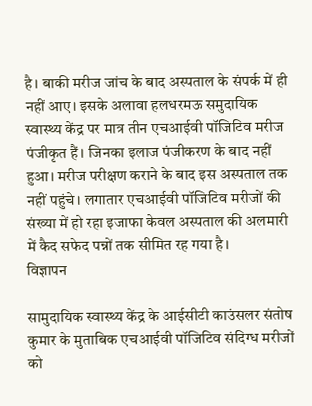है। बाकी मरीज जांच के बाद अस्पताल के संपर्क में ही नहीं आए। इसके अलावा हलधरमऊ समुदायिक स्वास्थ्य केंद्र पर मात्र तीन एचआईवी पॉजिटिव मरीज पंजीकृत हैं। जिनका इलाज पंजीकरण के बाद नहीं हुआ। मरीज परीक्षण कराने के बाद इस अस्पताल तक नहीं पहुंचे। लगातार एचआईवी पॉजिटिव मरीजों की संख्या में हो रहा इजाफा केवल अस्पताल की अलमारी में कैद सफेद पन्नों तक सीमित रह गया है।
विज्ञापन

सामुदायिक स्वास्थ्य केंद्र के आईसीटी काउंसलर संतोष कुमार के मुताबिक एचआईवी पॉजिटिव संदिग्ध मरीजों को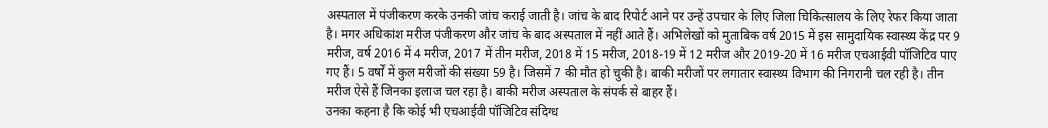अस्पताल में पंजीकरण करके उनकी जांच कराई जाती है। जांच के बाद रिपोर्ट आने पर उन्हें उपचार के लिए जिला चिकित्सालय के लिए रेफर किया जाता है। मगर अधिकांश मरीज पंजीकरण और जांच के बाद अस्पताल में नहीं आते हैं। अभिलेखों को मुताबिक वर्ष 2015 में इस सामुदायिक स्वास्थ्य केंद्र पर 9 मरीज, वर्ष 2016 में 4 मरीज, 2017 में तीन मरीज, 2018 में 15 मरीज, 2018-19 में 12 मरीज और 2019-20 में 16 मरीज एचआईवी पॉजिटिव पाए गए हैं। 5 वर्षों में कुल मरीजों की संख्या 59 है। जिसमें 7 की मौत हो चुकी है। बाकी मरीजों पर लगातार स्वास्थ्य विभाग की निगरानी चल रही है। तीन मरीज ऐसे हैं जिनका इलाज चल रहा है। बाकी मरीज अस्पताल के संपर्क से बाहर हैं।
उनका कहना है कि कोई भी एचआईवी पॉजिटिव संदिग्ध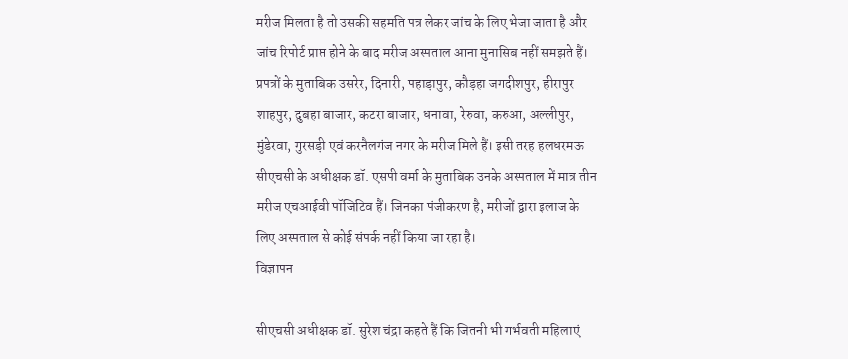मरीज मिलता है तो उसकी सहमति पत्र लेकर जांच के लिए भेजा जाता है और जांच रिपोर्ट प्राप्त होने के बाद मरीज अस्पताल आना मुनासिब नहीं समझते हैं। प्रपत्रों के मुताबिक उसरेर, दिनारी, पहाड़ापुर, कौड़हा जगदीशपुर, हीरापुर शाहपुर, दुबहा बाजार, कटरा बाजार, धनावा, रेरुवा, करुआ, अल्लीपुर, मुंडेरवा, गुरसड़ी एवं करनैलगंज नगर के मरीज मिले हैं। इसी तरह हलधरमऊ सीएचसी के अधीक्षक डॉ. एसपी वर्मा के मुताबिक उनके अस्पताल में मात्र तीन मरीज एचआईवी पॉजिटिव हैं। जिनका पंजीकरण है, मरीजों द्वारा इलाज के लिए अस्पताल से कोई संपर्क नहीं किया जा रहा है।
विज्ञापन

सीएचसी अधीक्षक डॉ. सुरेश चंद्रा कहते हैं कि जितनी भी गर्भवती महिलाएं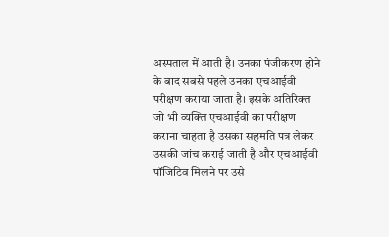अस्पताल में आती है। उनका पंजीकरण होने के बाद सबसे पहले उनका एचआईवी परीक्षण कराया जाता है। इसके अतिरिक्त जो भी व्यक्ति एचआईवी का परीक्षण कराना चाहता है उसका सहमति पत्र लेकर उसकी जांच कराई जाती है और एचआईवी पॉजिटिव मिलने पर उसे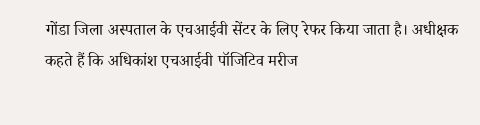गोंडा जिला अस्पताल के एचआईवी सेंटर के लिए रेफर किया जाता है। अधीक्षक कहते हैं कि अधिकांश एचआईवी पॉजिटिव मरीज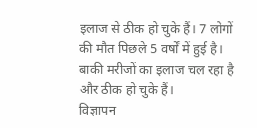इलाज से ठीक हो चुके हैं। 7 लोगों की मौत पिछले 5 वर्षों में हुई है। बाकी मरीजों का इलाज चल रहा है और ठीक हो चुके हैं।
विज्ञापन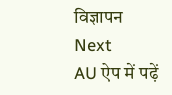विज्ञापन
Next
AU ऐप में पढ़ें